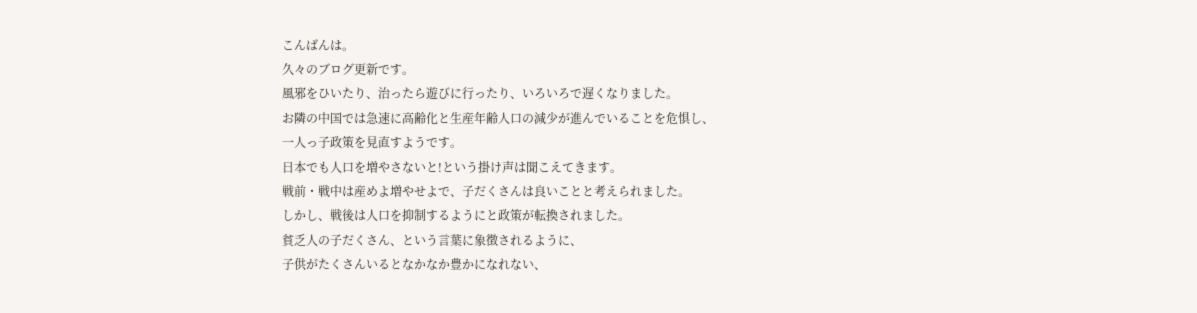こんばんは。
久々のブログ更新です。
風邪をひいたり、治ったら遊びに行ったり、いろいろで遅くなりました。
お隣の中国では急速に高齢化と生産年齢人口の減少が進んでいることを危惧し、
一人っ子政策を見直すようです。
日本でも人口を増やさないと!という掛け声は聞こえてきます。
戦前・戦中は産めよ増やせよで、子だくさんは良いことと考えられました。
しかし、戦後は人口を抑制するようにと政策が転換されました。
貧乏人の子だくさん、という言葉に象徴されるように、
子供がたくさんいるとなかなか豊かになれない、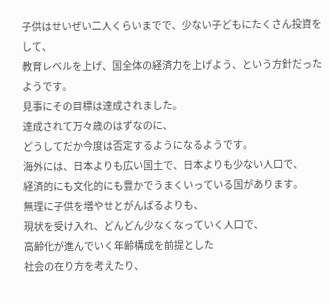子供はせいぜい二人くらいまでで、少ない子どもにたくさん投資をして、
教育レベルを上げ、国全体の経済力を上げよう、という方針だったようです。
見事にその目標は達成されました。
達成されて万々歳のはずなのに、
どうしてだか今度は否定するようになるようです。
海外には、日本よりも広い国土で、日本よりも少ない人口で、
経済的にも文化的にも豊かでうまくいっている国があります。
無理に子供を増やせとがんばるよりも、
現状を受け入れ、どんどん少なくなっていく人口で、
高齢化が進んでいく年齢構成を前提とした
社会の在り方を考えたり、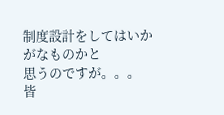制度設計をしてはいかがなものかと
思うのですが。。。
皆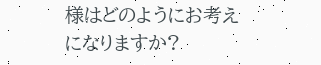様はどのようにお考えになりますか?